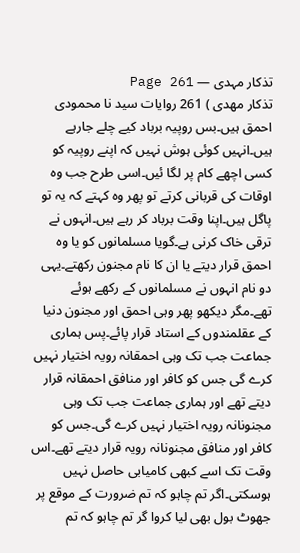تذکار مہدی — Page 261
تذکار مهدی ) 261 روایات سید نا محمودی احمق ہیں۔بس روپیہ برباد کیے چلے جارہے ہیں۔انہیں کوئی ہوش نہیں کہ اپنے روپیہ کو کسی اچھے کام پر لگا ئیں۔اسی طرح جب وہ اوقات کی قربانی کرتے تو پھر وہ کہتے کہ یہ تو پاگل ہیں۔اپنا وقت برباد کر رہے ہیں۔انہوں نے ترقی خاک کرنی ہے۔گویا مسلمانوں کو یا وہ احمق قرار دیتے یا ان کا نام مجنون رکھتے۔یہی دو نام انہوں نے مسلمانوں کے رکھے ہوئے تھے۔مگر دیکھو پھر وہی احمق اور مجنون دنیا کے عقلمندوں کے استاد قرار پائے۔پس ہماری جماعت جب تک وہی احمقانہ رویہ اختیار نہیں کرے گی جس کو کافر اور منافق احمقانہ قرار دیتے تھے اور ہماری جماعت جب تک وہی مجنونانہ رویہ اختیار نہیں کرے گی۔جس کو کافر اور منافق مجنونانہ رویہ قرار دیتے تھے۔اس وقت تک اسے کبھی کامیابی حاصل نہیں ہوسکتی۔اگر تم چاہو کہ تم ضرورت کے موقع پر جھوٹ بول بھی لیا کروا گر تم چاہو کہ تم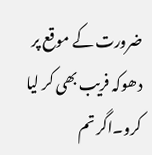ضرورت کے موقع پر دھوکہ فریب بھی کر لیا کرو۔اگر تم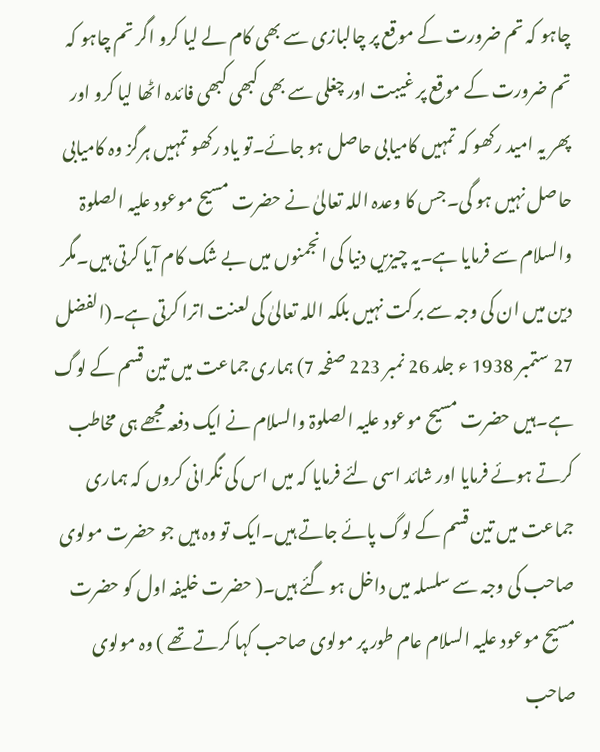چاہو کہ تم ضرورت کے موقع پر چالبازی سے بھی کام لے لیا کرو اگر تم چاہو کہ تم ضرورت کے موقع پر غیبت اور چغلی سے بھی کبھی کبھی فائدہ اٹھا لیا کرو اور پھر یہ امید رکھو کہ تمہیں کامیابی حاصل ہو جائے۔تو یاد رکھو تمہیں ہرگز وہ کامیابی حاصل نہیں ہو گی۔جس کا وعدہ اللہ تعالیٰ نے حضرت مسیح موعود علیہ الصلوۃ والسلام سے فرمایا ہے۔یہ چیزیں دنیا کی انجمنوں میں بے شک کام آیا کرتی ہیں۔مگر دین میں ان کی وجہ سے برکت نہیں بلکہ اللہ تعالیٰ کی لعنت اترا کرتی ہے۔(الفضل 27 ستمبر 1938 ء جلد 26 نمبر 223 صفحہ 7) ہماری جماعت میں تین قسم کے لوگ ہے۔ہیں حضرت مسیح موعود علیہ الصلوۃ والسلام نے ایک دفعہ مجھے ہی مخاطب کرتے ہوئے فرمایا اور شائد اسی لئے فرمایا کہ میں اس کی نگرانی کروں کہ ہماری جماعت میں تین قسم کے لوگ پائے جاتے ہیں۔ایک تو وہ ہیں جو حضرت مولوی صاحب کی وجہ سے سلسلہ میں داخل ہو گئے ہیں۔( حضرت خلیفہ اول کو حضرت مسیح موعود علیہ السلام عام طور پر مولوی صاحب کہا کرتے تھے ) وہ مولوی صاحب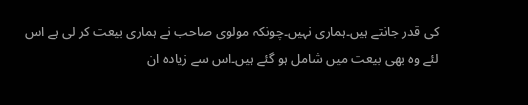کی قدر جانتے ہیں۔ہماری نہیں۔چونکہ مولوی صاحب نے ہماری بیعت کر لی ہے اس لئے وہ بھی بیعت میں شامل ہو گئے ہیں۔اس سے زیادہ ان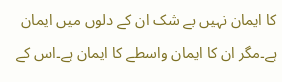کا ایمان نہیں بے شک ان کے دلوں میں ایمان ہے۔مگر ان کا ایمان واسطے کا ایمان ہے۔اس کے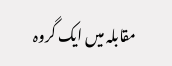مقابلہ میں ایک گروہ